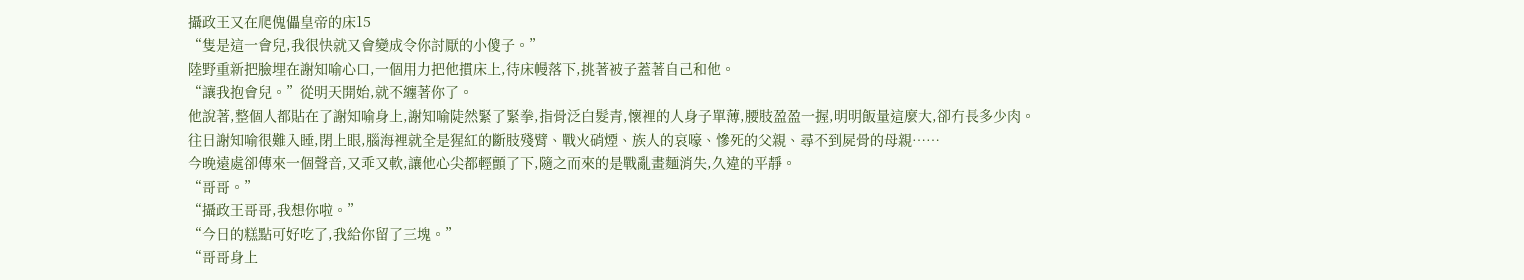攝政王又在爬傀儡皇帝的床15
“隻是這一會兒,我很快就又會變成令你討厭的小傻子。”
陸野重新把臉埋在謝知喻心口,一個用力把他摜床上,待床幔落下,挑著被子蓋著自己和他。
“讓我抱會兒。”從明天開始,就不纏著你了。
他說著,整個人都貼在了謝知喻身上,謝知喻陡然緊了緊拳,指骨泛白髮青,懷裡的人身子單薄,腰肢盈盈一握,明明飯量這麼大,卻冇長多少肉。
往日謝知喻很難入睡,閉上眼,腦海裡就全是猩紅的斷肢殘臂、戰火硝煙、族人的哀嚎、慘死的父親、尋不到屍骨的母親……
今晚遠處卻傳來一個聲音,又乖又軟,讓他心尖都輕顫了下,隨之而來的是戰亂畫麵消失,久違的平靜。
“哥哥。”
“攝政王哥哥,我想你啦。”
“今日的糕點可好吃了,我給你留了三塊。”
“哥哥身上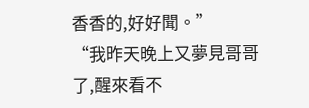香香的,好好聞。”
“我昨天晚上又夢見哥哥了,醒來看不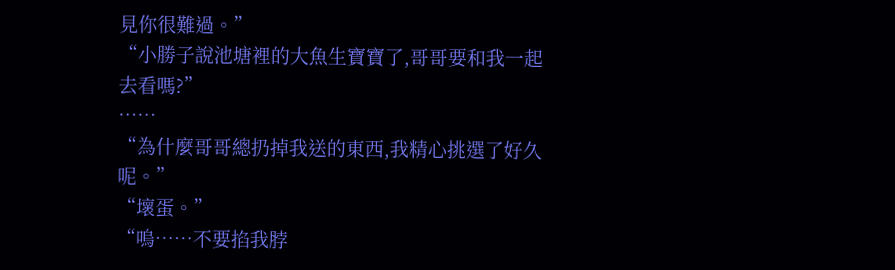見你很難過。”
“小勝子說池塘裡的大魚生寶寶了,哥哥要和我一起去看嗎?”
……
“為什麼哥哥總扔掉我送的東西,我精心挑選了好久呢。”
“壞蛋。”
“嗚……不要掐我脖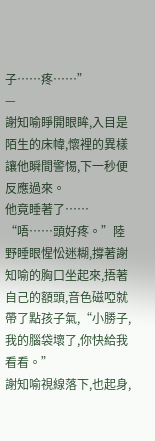子……疼……”
—
謝知喻睜開眼眸,入目是陌生的床幃,懷裡的異樣讓他瞬間警惕,下一秒便反應過來。
他竟睡著了……
“唔……頭好疼。”陸野睡眼惺忪迷糊,撐著謝知喻的胸口坐起來,捂著自己的額頭,音色磁啞就帶了點孩子氣,“小勝子,我的腦袋壞了,你快給我看看。”
謝知喻視線落下,也起身,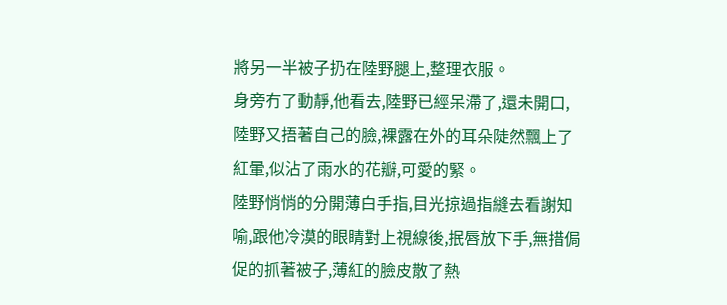將另一半被子扔在陸野腿上,整理衣服。
身旁冇了動靜,他看去,陸野已經呆滯了,還未開口,陸野又捂著自己的臉,裸露在外的耳朵陡然飄上了紅暈,似沾了雨水的花瓣,可愛的緊。
陸野悄悄的分開薄白手指,目光掠過指縫去看謝知喻,跟他冷漠的眼睛對上視線後,抿唇放下手,無措侷促的抓著被子,薄紅的臉皮散了熱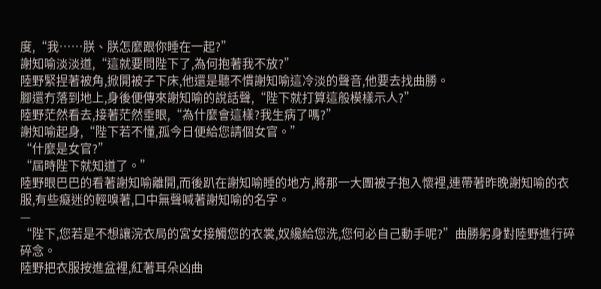度,“我……朕、朕怎麼跟你睡在一起?”
謝知喻淡淡道,“這就要問陛下了,為何抱著我不放?”
陸野緊捏著被角,掀開被子下床,他還是聽不慣謝知喻這冷淡的聲音,他要去找曲勝。
腳還冇落到地上,身後便傳來謝知喻的說話聲,“陛下就打算這般模樣示人?”
陸野茫然看去,接著茫然垂眼,“為什麼會這樣?我生病了嗎?”
謝知喻起身,“陛下若不懂,孤今日便給您請個女官。”
“什麼是女官?”
“屆時陛下就知道了。”
陸野眼巴巴的看著謝知喻離開,而後趴在謝知喻睡的地方,將那一大團被子抱入懷裡,連帶著昨晚謝知喻的衣服,有些癡迷的輕嗅著,口中無聲喊著謝知喻的名字。
—
“陛下,您若是不想讓浣衣局的宮女接觸您的衣裳,奴纔給您洗,您何必自己動手呢?”曲勝躬身對陸野進行碎碎念。
陸野把衣服按進盆裡,紅著耳朵凶曲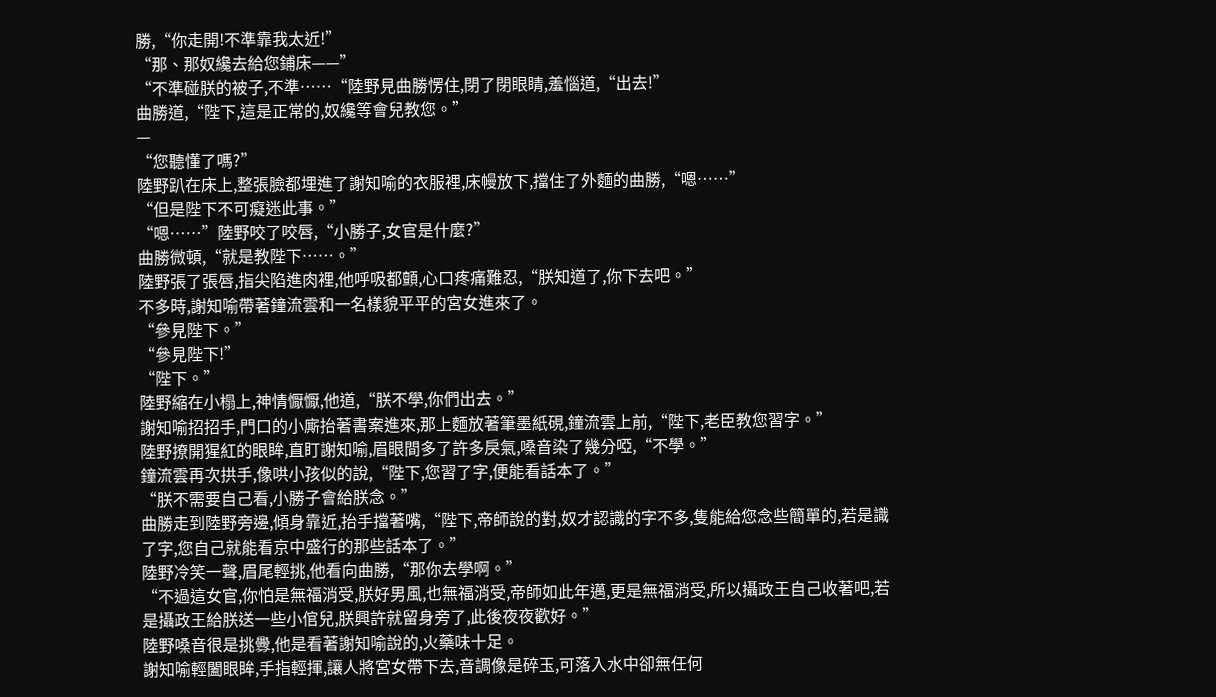勝,“你走開!不準靠我太近!”
“那、那奴纔去給您鋪床——”
“不準碰朕的被子,不準……“陸野見曲勝愣住,閉了閉眼睛,羞惱道,“出去!”
曲勝道,“陛下,這是正常的,奴纔等會兒教您。”
—
“您聽懂了嗎?”
陸野趴在床上,整張臉都埋進了謝知喻的衣服裡,床幔放下,擋住了外麵的曲勝,“嗯……”
“但是陛下不可癡迷此事。”
“嗯……”陸野咬了咬唇,“小勝子,女官是什麼?”
曲勝微頓,“就是教陛下……。”
陸野張了張唇,指尖陷進肉裡,他呼吸都顫,心口疼痛難忍,“朕知道了,你下去吧。”
不多時,謝知喻帶著鐘流雲和一名樣貌平平的宮女進來了。
“參見陛下。”
“參見陛下!”
“陛下。”
陸野縮在小榻上,神情懨懨,他道,“朕不學,你們出去。”
謝知喻招招手,門口的小廝抬著書案進來,那上麵放著筆墨紙硯,鐘流雲上前,“陛下,老臣教您習字。”
陸野撩開猩紅的眼眸,直盯謝知喻,眉眼間多了許多戾氣,嗓音染了幾分啞,“不學。”
鐘流雲再次拱手,像哄小孩似的說,“陛下,您習了字,便能看話本了。”
“朕不需要自己看,小勝子會給朕念。”
曲勝走到陸野旁邊,傾身靠近,抬手擋著嘴,“陛下,帝師說的對,奴才認識的字不多,隻能給您念些簡單的,若是識了字,您自己就能看京中盛行的那些話本了。”
陸野冷笑一聲,眉尾輕挑,他看向曲勝,“那你去學啊。”
“不過這女官,你怕是無福消受,朕好男風,也無福消受,帝師如此年邁,更是無福消受,所以攝政王自己收著吧,若是攝政王給朕送一些小倌兒,朕興許就留身旁了,此後夜夜歡好。”
陸野嗓音很是挑釁,他是看著謝知喻說的,火藥味十足。
謝知喻輕闔眼眸,手指輕揮,讓人將宮女帶下去,音調像是碎玉,可落入水中卻無任何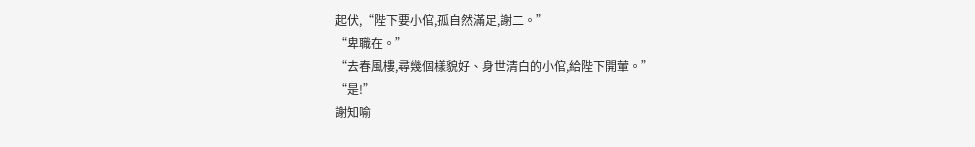起伏,“陛下要小倌,孤自然滿足,謝二。”
“卑職在。”
“去春風樓,尋幾個樣貌好、身世清白的小倌,給陛下開葷。”
“是!”
謝知喻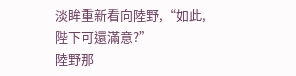淡眸重新看向陸野,“如此,陛下可還滿意?”
陸野那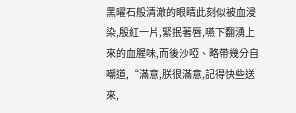黑曜石般清澈的眼睛此刻似被血浸染,殷紅一片,緊抿著唇,嚥下翻湧上來的血腥味,而後沙啞、略帶幾分自嘲道,“滿意,朕很滿意,記得快些送來,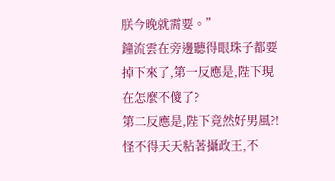朕今晚就需要。”
鐘流雲在旁邊聽得眼珠子都要掉下來了,第一反應是,陛下現在怎麼不傻了?
第二反應是,陛下竟然好男風?!怪不得天天粘著攝政王,不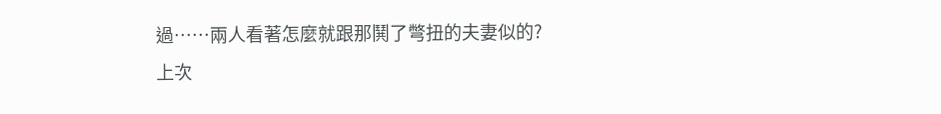過……兩人看著怎麼就跟那鬨了彆扭的夫妻似的?
上次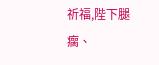祈福,陛下腿瘸、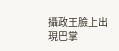攝政王臉上出現巴掌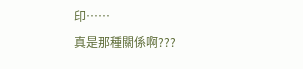印……
真是那種關係啊???